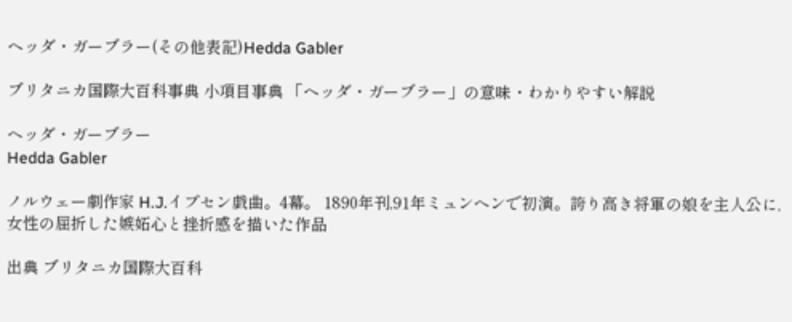ヘッダ・ガーブラー(その他表記)Hedda Gabler

ブリタニカ国際大百科事典 小項目事典 「ヘッダ・ガーブラー」の意味・わかりやすい解説

ヘッダ・ガーブラー
Hedda Gabler

ノルウェー劇作家 H.J.イプセン戯曲。4幕。 1890年刊,91年ミュンヘンで初演。誇り高き将軍の娘を主人公に,女性の屈折した嫉妬心と挫折感を描いた作品

出典 ブリタニカ国際大百科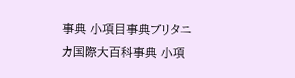事典 小項目事典ブリタニカ国際大百科事典 小項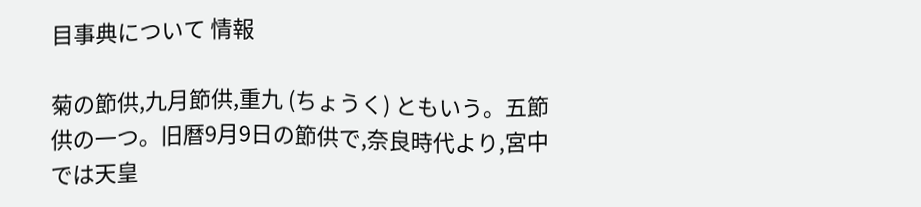目事典について 情報

菊の節供,九月節供,重九 (ちょうく) ともいう。五節供の一つ。旧暦9月9日の節供で,奈良時代より,宮中では天皇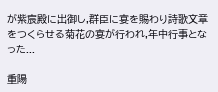が紫宸殿に出御し,群臣に宴を賜わり詩歌文章をつくらせる菊花の宴が行われ,年中行事となった...

重陽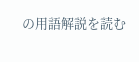の用語解説を読む